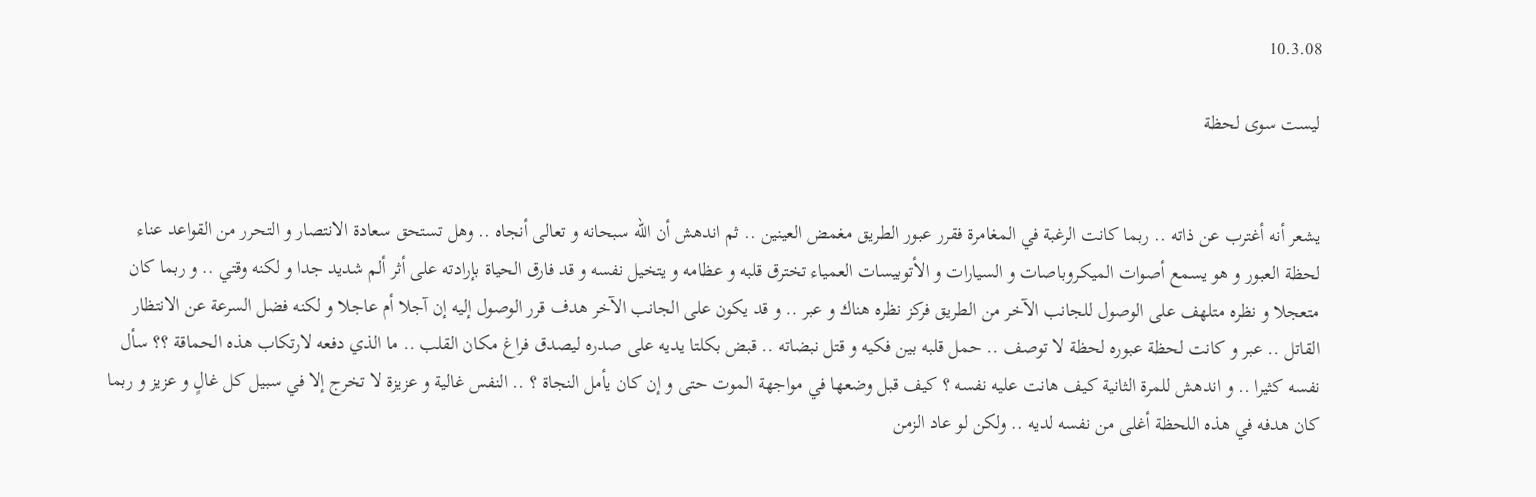10.3.08

ليست سوى لحظة


يشعر أنه أغترب عن ذاته .. ربما كانت الرغبة في المغامرة فقرر عبور الطريق مغمض العينين .. ثم اندهش أن الله سبحانه و تعالى أنجاه .. وهل تستحق سعادة الانتصار و التحرر من القواعد عناء لحظة العبور و هو يسمع أصوات الميكروباصات و السيارات و الأتوبيسات العمياء تخترق قلبه و عظامه و يتخيل نفسه و قد فارق الحياة بإرادته على أثر ألم شديد جدا و لكنه وقتي .. و ربما كان متعجلا و نظره متلهف على الوصول للجانب الآخر من الطريق فركز نظره هناك و عبر .. و قد يكون على الجانب الآخر هدف قرر الوصول إليه إن آجلا أم عاجلا و لكنه فضل السرعة عن الانتظار القاتل .. عبر و كانت لحظة عبوره لحظة لا توصف .. حمل قلبه بين فكيه و قتل نبضاته .. قبض بكلتا يديه على صدره ليصدق فراغ مكان القلب .. ما الذي دفعه لارتكاب هذه الحماقة ؟؟ سأل نفسه كثيرا .. و اندهش للمرة الثانية كيف هانت عليه نفسه ؟ كيف قبل وضعها في مواجهة الموت حتى و إن كان يأمل النجاة ؟ .. النفس غالية و عزيزة لا تخرج إلا في سبيل كل غالٍ و عزيز و ربما كان هدفه في هذه اللحظة أغلى من نفسه لديه .. ولكن لو عاد الزمن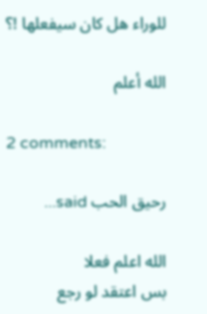للوراء هل كان سيفعلها !؟

الله أعلم

2 comments:

رحيق الحب said...

الله اعلم فعلا
بس اعتقد لو رجع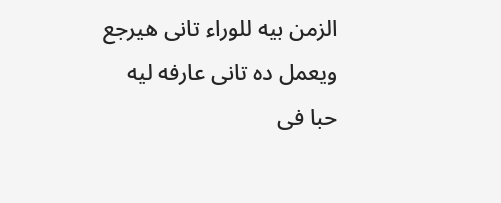الزمن بيه للوراء تانى هيرجع ويعمل ده تانى عارفه ليه
حبا فى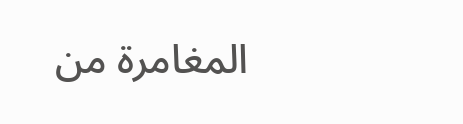المغامرة من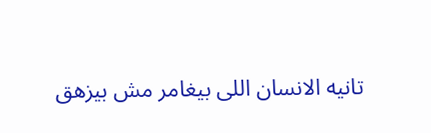تانيه الانسان اللى بيغامر مش بيزهق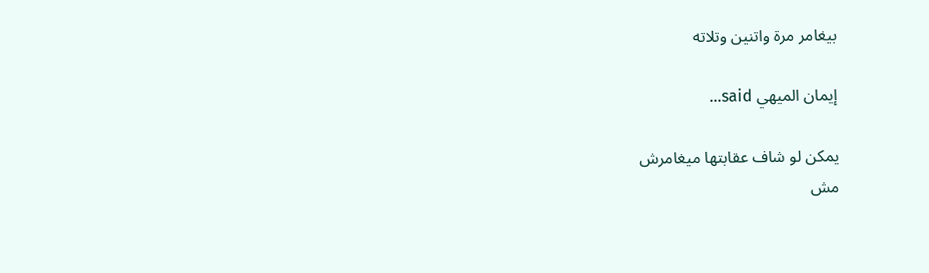بيغامر مرة واتنين وتلاته

إيمان الميهي said...

يمكن لو شاف عقابتها ميغامرش
مش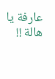عارفة يا هالة !!